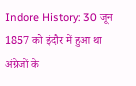Indore History: 30 जून 1857 को इंदौर में हुआ था अंग्रेजों के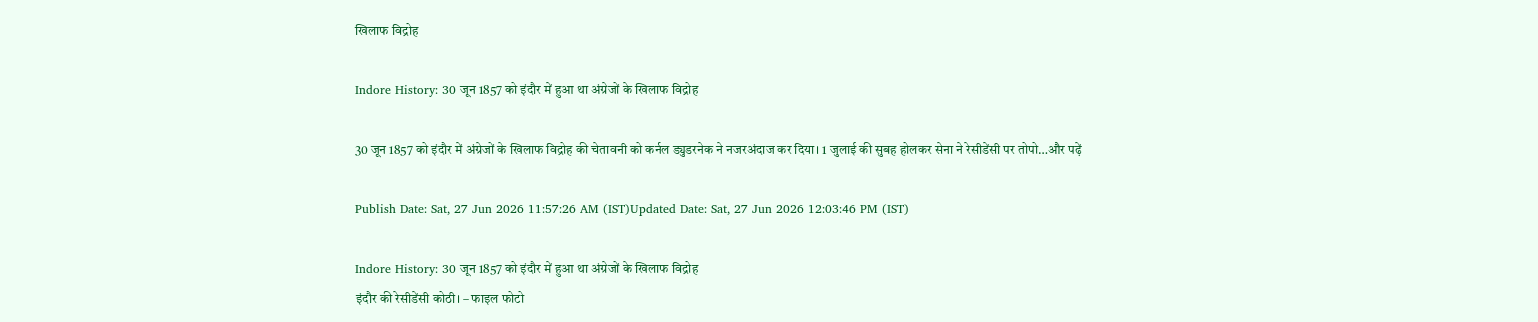खिलाफ विद्रोह

Indore History: 30 जून 1857 को इंदौर में हुआ था अंग्रेजों के खिलाफ विद्रोह

30 जून 1857 को इंदौर में अंग्रेजों के खिलाफ विद्रोह की चेतावनी को कर्नल ड्युडरनेक ने नजरअंदाज कर दिया। 1 जुलाई की सुबह होलकर सेना ने रेसीडेंसी पर तोपो…और पढ़ें

Publish Date: Sat, 27 Jun 2026 11:57:26 AM (IST)Updated Date: Sat, 27 Jun 2026 12:03:46 PM (IST)

Indore History: 30 जून 1857 को इंदौर में हुआ था अंग्रेजों के खिलाफ विद्रोह
इंदौर की रेसीडेंसी कोठी। – फाइल फोटो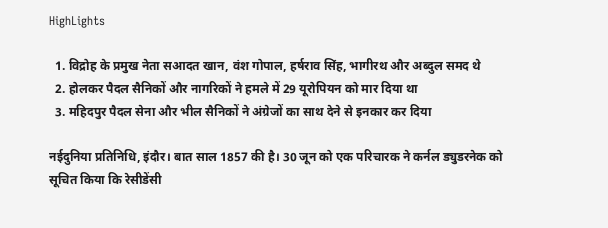HighLights

  1. विद्रोह के प्रमुख नेता सआदत खान, वंश गोपाल, हर्षराव सिंह, भागीरथ और अब्दुल समद थे
  2. होलकर पैदल सैनिकों और नागरिकों ने हमले में 29 यूरोपियन को मार दिया था
  3. महिदपुर पैदल सेना और भील सैनिकों ने अंग्रेजों का साथ देने से इनकार कर दिया

नईदुनिया प्रतिनिधि, इंदौर। बात साल 1857 की है। 30 जून को एक परिचारक ने कर्नल ड्युडरनेक को सूचित किया कि रेसीडेंसी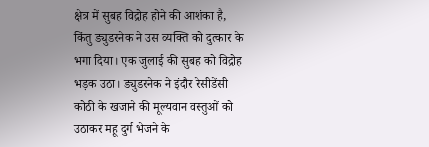क्षेत्र में सुबह विद्रोह होने की आशंका है, किंतु ड्युडरनेक ने उस व्यक्ति को दुत्कार के भगा दिया। एक जुलाई की सुबह को विद्रोह भड़क उठा। ड्युडरनेक ने इंदौर रेसीडेंसी कोठी के खजाने की मूल्यवान वस्तुओं को उठाकर महू दुर्ग भेजने के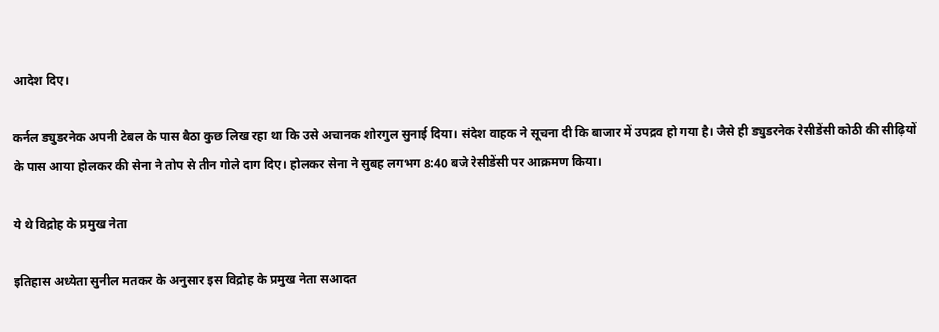आदेश दिए।

कर्नल ड्युडरनेक अपनी टेबल के पास बैठा कुछ लिख रहा था कि उसे अचानक शोरगुल सुनाई दिया। संदेश वाहक ने सूचना दी कि बाजार में उपद्रव हो गया है। जैसे ही ड्युडरनेक रेसीडेंसी कोठी की सीढ़ियों के पास आया होलकर की सेना ने तोप से तीन गोले दाग दिए। होलकर सेना ने सुबह लगभग 8:40 बजे रेसीडेंसी पर आक्रमण किया।

ये थे विद्रोह के प्रमुख नेता

इतिहास अध्येता सुनील मतकर के अनुसार इस विद्रोह के प्रमुख नेता सआदत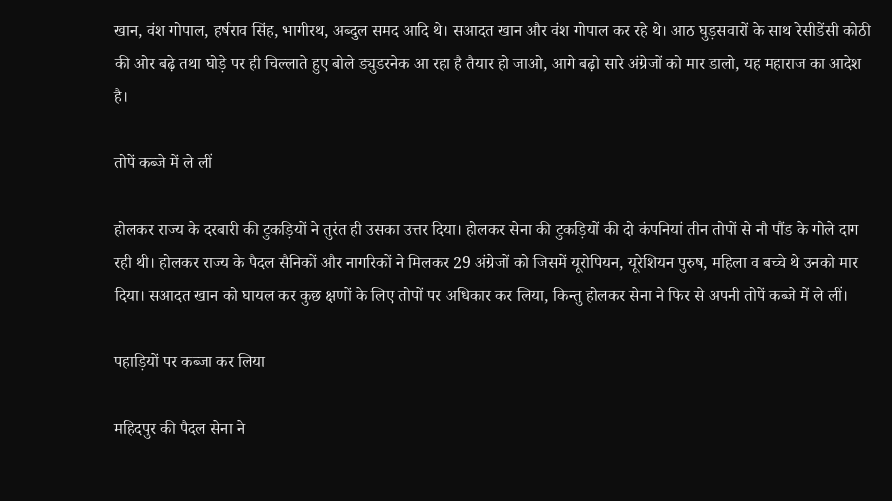खान, वंश गोपाल, हर्षराव सिंह, भागीरथ, अब्दुल समद आदि थे। सआदत खान और वंश गोपाल कर रहे थे। आठ घुड़सवारों के साथ रेसीडेंसी कोठी की ओर बढ़े तथा घोड़े पर ही चिल्लाते हुए बोले ड्युडरनेक आ रहा है तैयार हो जाओ, आगे बढ़ो सारे अंग्रेजों को मार डालो, यह महाराज का आदेश है।

तोपें कब्जे में ले लीं

होलकर राज्य के दरबारी की टुकड़ियों ने तुरंत ही उसका उत्तर दिया। होलकर सेना की टुकड़ियों की दो कंपनियां तीन तोपों से नौ पौंड के गोले दाग रही थी। होलकर राज्य के पैदल सैनिकों और नागरिकों ने मिलकर 29 अंग्रेजों को जिसमें यूरोपियन, यूरेशियन पुरुष, महिला व बच्चे थे उनको मार दिया। सआदत खान को घायल कर कुछ क्षणों के लिए तोपों पर अधिकार कर लिया, किन्तु होलकर सेना ने फिर से अपनी तोपें कब्जे में ले लीं।

पहाड़‍ियों पर कब्जा कर लिया

महिदपुर की पैदल सेना ने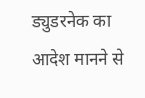ड्युडरनेक का आदेश मानने से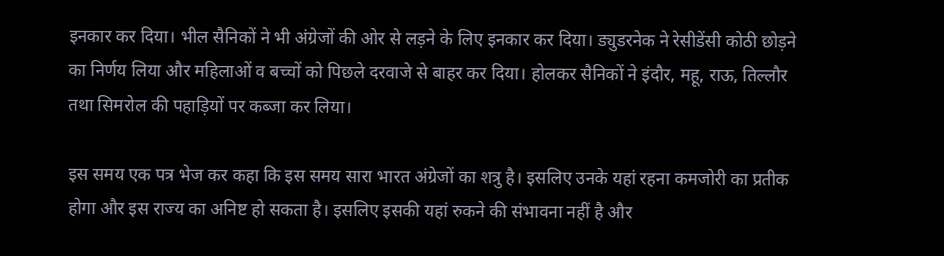इनकार कर दिया। भील सैनिकों ने भी अंग्रेजों की ओर से लड़ने के लिए इनकार कर दिया। ड्युडरनेक ने रेसीडेंसी कोठी छोड़ने का निर्णय लिया और महिलाओं व बच्चों को पिछले दरवाजे से बाहर कर दिया। होलकर सैनिकों ने इंदौर, महू, राऊ, तिल्लौर तथा सिमरोल की पहाड़ियों पर कब्जा कर लिया।

इस समय एक पत्र भेज कर कहा कि इस समय सारा भारत अंग्रेजों का शत्रु है। इसलिए उनके यहां रहना कमजोरी का प्रतीक होगा और इस राज्य का अनिष्ट हो सकता है। इसलिए इसकी यहां रुकने की संभावना नहीं है और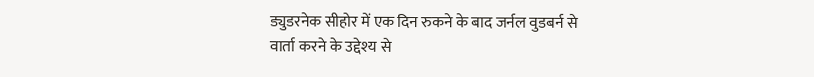ड्युडरनेक सीहोर में एक दिन रुकने के बाद जर्नल वुडबर्न से वार्ता करने के उद्देश्य से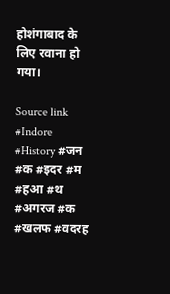होशंगाबाद के लिए रवाना हो गया।

Source link
#Indore #History #जन #क #इदर #म #हआ #थ #अगरज #क #खलफ #वदरह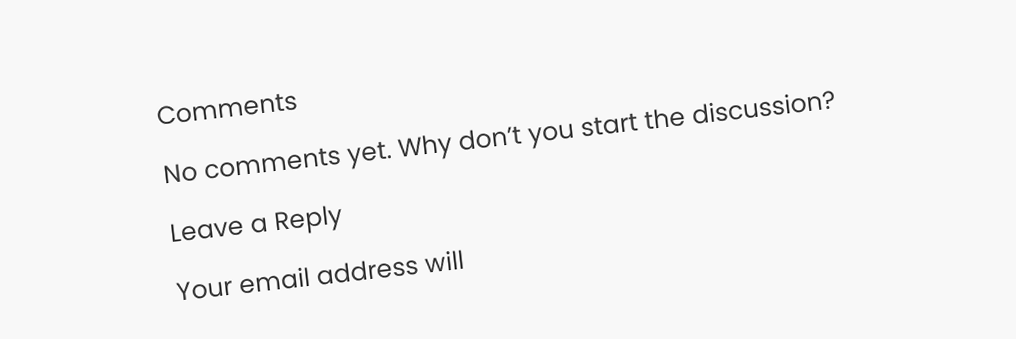Comments

No comments yet. Why don’t you start the discussion?

Leave a Reply

Your email address will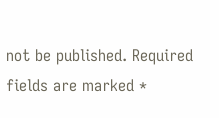not be published. Required fields are marked *